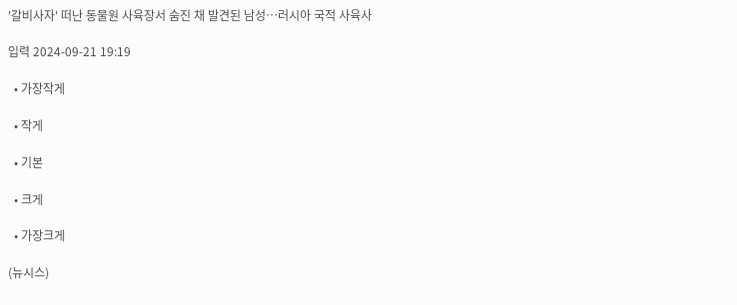'갈비사자' 떠난 동물원 사육장서 숨진 채 발견된 남성…러시아 국적 사육사

입력 2024-09-21 19:19

  • 가장작게

  • 작게

  • 기본

  • 크게

  • 가장크게

(뉴시스)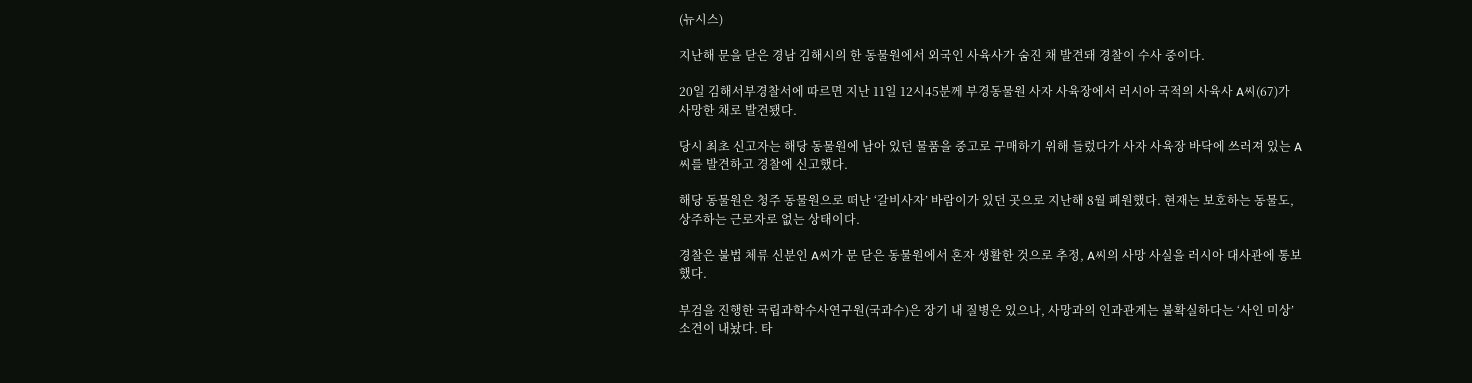(뉴시스)

지난해 문을 닫은 경남 김해시의 한 동물원에서 외국인 사육사가 숨진 채 발견돼 경찰이 수사 중이다.

20일 김해서부경찰서에 따르면 지난 11일 12시45분께 부경동물원 사자 사육장에서 러시아 국적의 사육사 A씨(67)가 사망한 채로 발견됐다.

당시 최초 신고자는 해당 동물원에 남아 있던 물품을 중고로 구매하기 위해 들렀다가 사자 사육장 바닥에 쓰러져 있는 A씨를 발견하고 경찰에 신고했다.

해당 동물원은 청주 동물원으로 떠난 ‘갈비사자’ 바람이가 있던 곳으로 지난해 8월 폐원했다. 현재는 보호하는 동물도, 상주하는 근로자로 없는 상태이다.

경찰은 불법 체류 신분인 A씨가 문 닫은 동물원에서 혼자 생활한 것으로 추정, A씨의 사망 사실을 러시아 대사관에 통보했다.

부검을 진행한 국립과학수사연구원(국과수)은 장기 내 질병은 있으나, 사망과의 인과관계는 불확실하다는 ‘사인 미상’ 소견이 내놨다. 타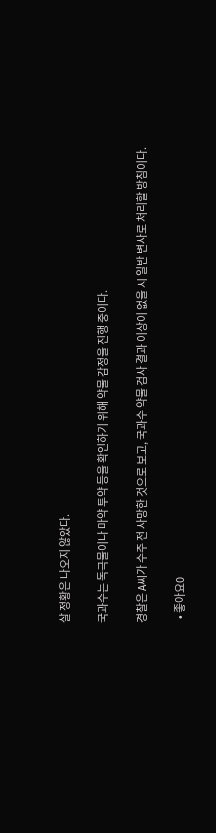살 정황은 나오지 않았다.

국과수는 독극물이나 마약 투약 등을 확인하기 위해 약물 감정을 진행 중이다.

경찰은 A씨가 수주 전 사망한 것으로 보고, 국과수 약물 검사 결과 이상이 없을 시 일반 변사로 처리할 방침이다.

  • 좋아요0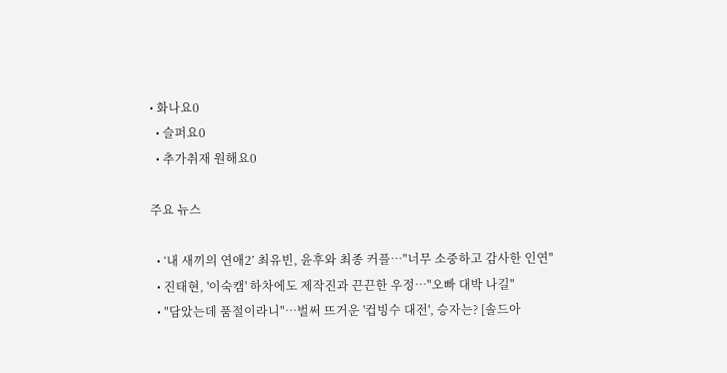• 화나요0
  • 슬퍼요0
  • 추가취재 원해요0

주요 뉴스

  • ‘내 새끼의 연애2’ 최유빈, 윤후와 최종 커플⋯"너무 소중하고 감사한 인연"
  • 진태현, '이숙캠' 하차에도 제작진과 끈끈한 우정⋯"오빠 대박 나길"
  • "담았는데 품절이라니"⋯벌써 뜨거운 '컵빙수 대전', 승자는? [솔드아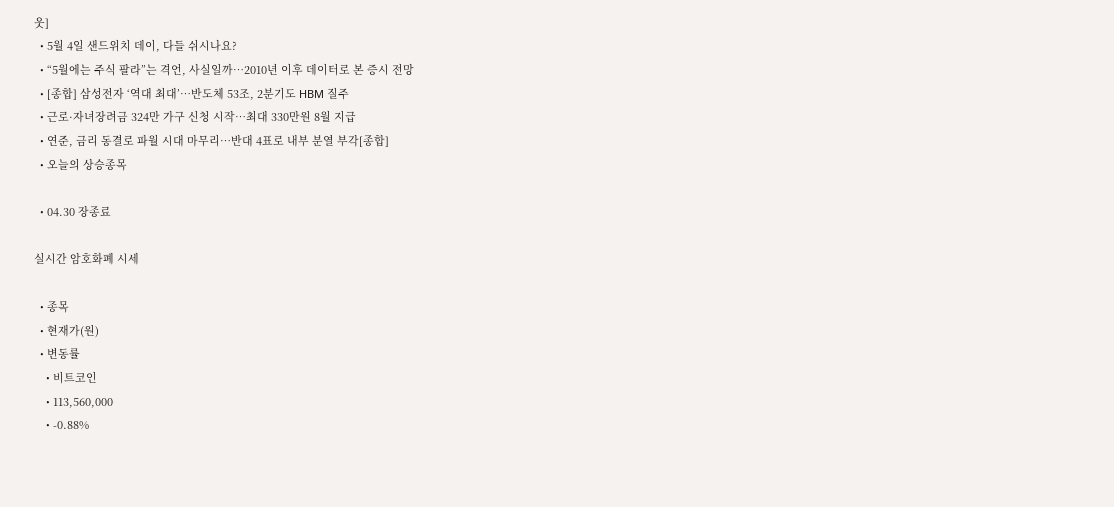웃]
  • 5월 4일 샌드위치 데이, 다들 쉬시나요?
  • “5월에는 주식 팔라”는 격언, 사실일까⋯2010년 이후 데이터로 본 증시 전망
  • [종합] 삼성전자 ‘역대 최대’…반도체 53조, 2분기도 HBM 질주
  • 근로·자녀장려금 324만 가구 신청 시작…최대 330만원 8월 지급
  • 연준, 금리 동결로 파월 시대 마무리…반대 4표로 내부 분열 부각[종합]
  • 오늘의 상승종목

  • 04.30 장종료

실시간 암호화폐 시세

  • 종목
  • 현재가(원)
  • 변동률
    • 비트코인
    • 113,560,000
    • -0.88%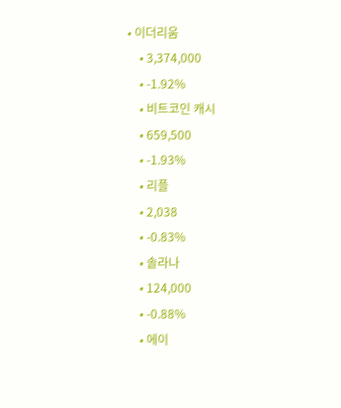• 이더리움
    • 3,374,000
    • -1.92%
    • 비트코인 캐시
    • 659,500
    • -1.93%
    • 리플
    • 2,038
    • -0.83%
    • 솔라나
    • 124,000
    • -0.88%
    • 에이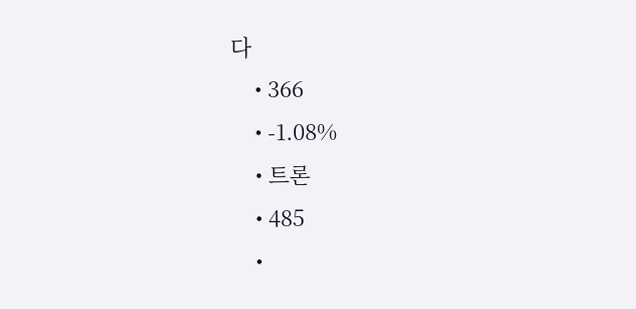다
    • 366
    • -1.08%
    • 트론
    • 485
    •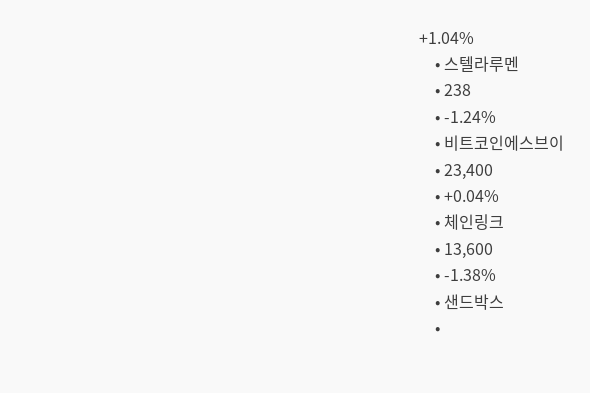+1.04%
    • 스텔라루멘
    • 238
    • -1.24%
    • 비트코인에스브이
    • 23,400
    • +0.04%
    • 체인링크
    • 13,600
    • -1.38%
    • 샌드박스
    •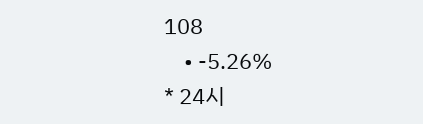108
    • -5.26%
* 24시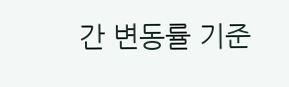간 변동률 기준